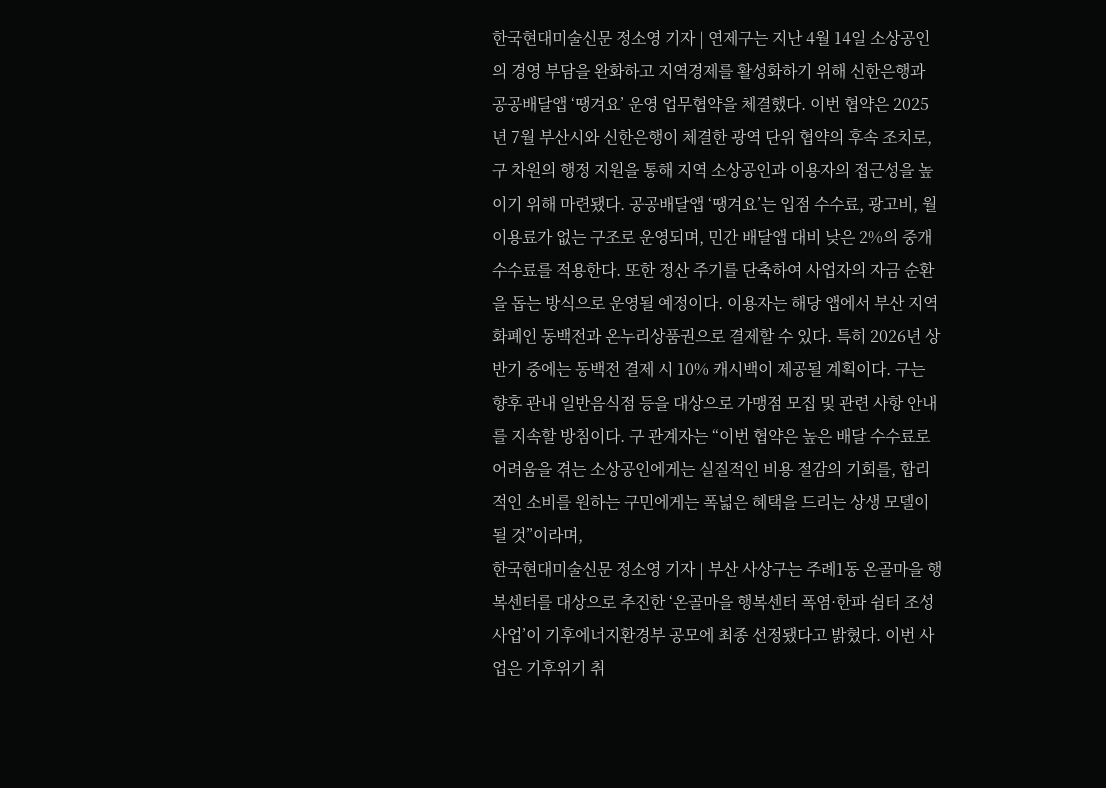한국현대미술신문 정소영 기자 | 연제구는 지난 4월 14일 소상공인의 경영 부담을 완화하고 지역경제를 활성화하기 위해 신한은행과 공공배달앱 ‘땡겨요’ 운영 업무협약을 체결했다. 이번 협약은 2025년 7월 부산시와 신한은행이 체결한 광역 단위 협약의 후속 조치로, 구 차원의 행정 지원을 통해 지역 소상공인과 이용자의 접근성을 높이기 위해 마련됐다. 공공배달앱 ‘땡겨요’는 입점 수수료, 광고비, 월 이용료가 없는 구조로 운영되며, 민간 배달앱 대비 낮은 2%의 중개수수료를 적용한다. 또한 정산 주기를 단축하여 사업자의 자금 순환을 돕는 방식으로 운영될 예정이다. 이용자는 해당 앱에서 부산 지역화폐인 동백전과 온누리상품권으로 결제할 수 있다. 특히 2026년 상반기 중에는 동백전 결제 시 10% 캐시백이 제공될 계획이다. 구는 향후 관내 일반음식점 등을 대상으로 가맹점 모집 및 관련 사항 안내를 지속할 방침이다. 구 관계자는 “이번 협약은 높은 배달 수수료로 어려움을 겪는 소상공인에게는 실질적인 비용 절감의 기회를, 합리적인 소비를 원하는 구민에게는 폭넓은 혜택을 드리는 상생 모델이 될 것”이라며,
한국현대미술신문 정소영 기자 | 부산 사상구는 주례1동 온골마을 행복센터를 대상으로 추진한 ‘온골마을 행복센터 폭염·한파 쉼터 조성사업’이 기후에너지환경부 공모에 최종 선정됐다고 밝혔다. 이번 사업은 기후위기 취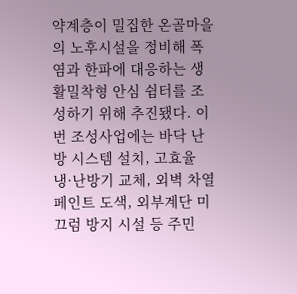약계층이 밀집한 온골마을의 노후시설을 정비해 폭염과 한파에 대응하는 생활밀착형 안심 쉼터를 조성하기 위해 추진됐다. 이번 조성사업에는 바닥 난방 시스템 설치, 고효율 냉·난방기 교체, 외벽 차열페인트 도색, 외부계단 미끄럼 방지 시설 등 주민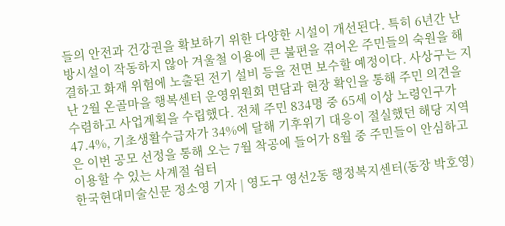들의 안전과 건강권을 확보하기 위한 다양한 시설이 개선된다. 특히 6년간 난방시설이 작동하지 않아 겨울철 이용에 큰 불편을 겪어온 주민들의 숙원을 해결하고 화재 위험에 노출된 전기 설비 등을 전면 보수할 예정이다. 사상구는 지난 2월 온골마을 행복센터 운영위원회 면담과 현장 확인을 통해 주민 의견을 수렴하고 사업계획을 수립했다. 전체 주민 834명 중 65세 이상 노령인구가 47.4%, 기초생활수급자가 34%에 달해 기후위기 대응이 절실했던 해당 지역은 이번 공모 선정을 통해 오는 7월 착공에 들어가 8월 중 주민들이 안심하고 이용할 수 있는 사계절 쉼터
한국현대미술신문 정소영 기자 | 영도구 영선2동 행정복지센터(동장 박호영)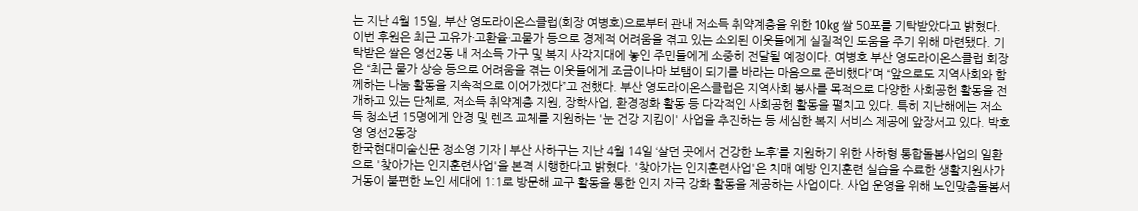는 지난 4월 15일, 부산 영도라이온스클럽(회장 여병호)으로부터 관내 저소득 취약계층을 위한 10kg 쌀 50포를 기탁받았다고 밝혔다. 이번 후원은 최근 고유가·고환율·고물가 등으로 경제적 어려움을 겪고 있는 소외된 이웃들에게 실질적인 도움을 주기 위해 마련됐다. 기탁받은 쌀은 영선2동 내 저소득 가구 및 복지 사각지대에 놓인 주민들에게 소중히 전달될 예정이다. 여병호 부산 영도라이온스클럽 회장은 “최근 물가 상승 등으로 어려움을 겪는 이웃들에게 조금이나마 보탬이 되기를 바라는 마음으로 준비했다”며 “앞으로도 지역사회와 함께하는 나눔 활동을 지속적으로 이어가겠다”고 전했다. 부산 영도라이온스클럽은 지역사회 봉사를 목적으로 다양한 사회공헌 활동을 전개하고 있는 단체로, 저소득 취약계층 지원, 장학사업, 환경정화 활동 등 다각적인 사회공헌 활동을 펼치고 있다. 특히 지난해에는 저소득 청소년 15명에게 안경 및 렌즈 교체를 지원하는 '눈 건강 지킴이' 사업을 추진하는 등 세심한 복지 서비스 제공에 앞장서고 있다. 박호영 영선2동장
한국현대미술신문 정소영 기자 | 부산 사하구는 지난 4월 14일 ‘살던 곳에서 건강한 노후’를 지원하기 위한 사하형 통합돌봄사업의 일환으로 '찾아가는 인지훈련사업'을 본격 시행한다고 밝혔다. '찾아가는 인지훈련사업'은 치매 예방 인지훈련 실습을 수료한 생활지원사가 거동이 불편한 노인 세대에 1:1로 방문해 교구 활동을 통한 인지 자극 강화 활동을 제공하는 사업이다. 사업 운영을 위해 노인맞춤돌봄서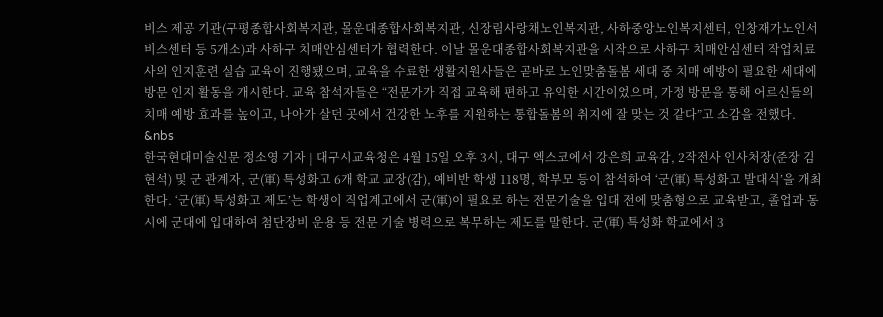비스 제공 기관(구평종합사회복지관, 몰운대종합사회복지관, 신장림사랑채노인복지관, 사하중앙노인복지센터, 인창재가노인서비스센터 등 5개소)과 사하구 치매안심센터가 협력한다. 이날 몰운대종합사회복지관을 시작으로 사하구 치매안심센터 작업치료사의 인지훈련 실습 교육이 진행됐으며, 교육을 수료한 생활지원사들은 곧바로 노인맞춤돌봄 세대 중 치매 예방이 필요한 세대에 방문 인지 활동을 개시한다. 교육 참석자들은 “전문가가 직접 교육해 편하고 유익한 시간이었으며, 가정 방문을 통해 어르신들의 치매 예방 효과를 높이고, 나아가 살던 곳에서 건강한 노후를 지원하는 통합돌봄의 취지에 잘 맞는 것 같다”고 소감을 전했다. &nbs
한국현대미술신문 정소영 기자 | 대구시교육청은 4월 15일 오후 3시, 대구 엑스코에서 강은희 교육감, 2작전사 인사처장(준장 김현석) 및 군 관계자, 군(軍) 특성화고 6개 학교 교장(감), 예비반 학생 118명, 학부모 등이 참석하여 ‘군(軍) 특성화고 발대식’을 개최한다. ‘군(軍) 특성화고 제도’는 학생이 직업계고에서 군(軍)이 필요로 하는 전문기술을 입대 전에 맞춤형으로 교육받고, 졸업과 동시에 군대에 입대하여 첨단장비 운용 등 전문 기술 병력으로 복무하는 제도를 말한다. 군(軍) 특성화 학교에서 3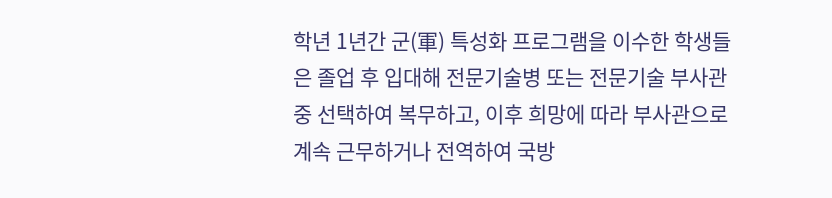학년 1년간 군(軍) 특성화 프로그램을 이수한 학생들은 졸업 후 입대해 전문기술병 또는 전문기술 부사관 중 선택하여 복무하고, 이후 희망에 따라 부사관으로 계속 근무하거나 전역하여 국방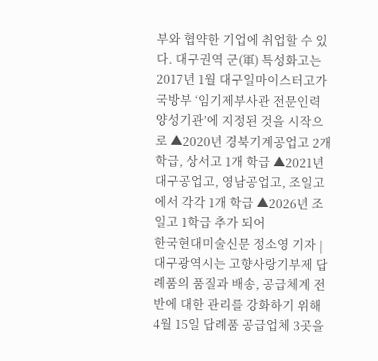부와 협약한 기업에 취업할 수 있다. 대구권역 군(軍) 특성화고는 2017년 1월 대구일마이스터고가 국방부 ‘임기제부사관 전문인력 양성기관’에 지정된 것을 시작으로 ▲2020년 경북기계공업고 2개 학급, 상서고 1개 학급 ▲2021년 대구공업고, 영남공업고, 조일고에서 각각 1개 학급 ▲2026년 조일고 1학급 추가 되어
한국현대미술신문 정소영 기자 | 대구광역시는 고향사랑기부제 답례품의 품질과 배송, 공급체계 전반에 대한 관리를 강화하기 위해 4월 15일 답례품 공급업체 3곳을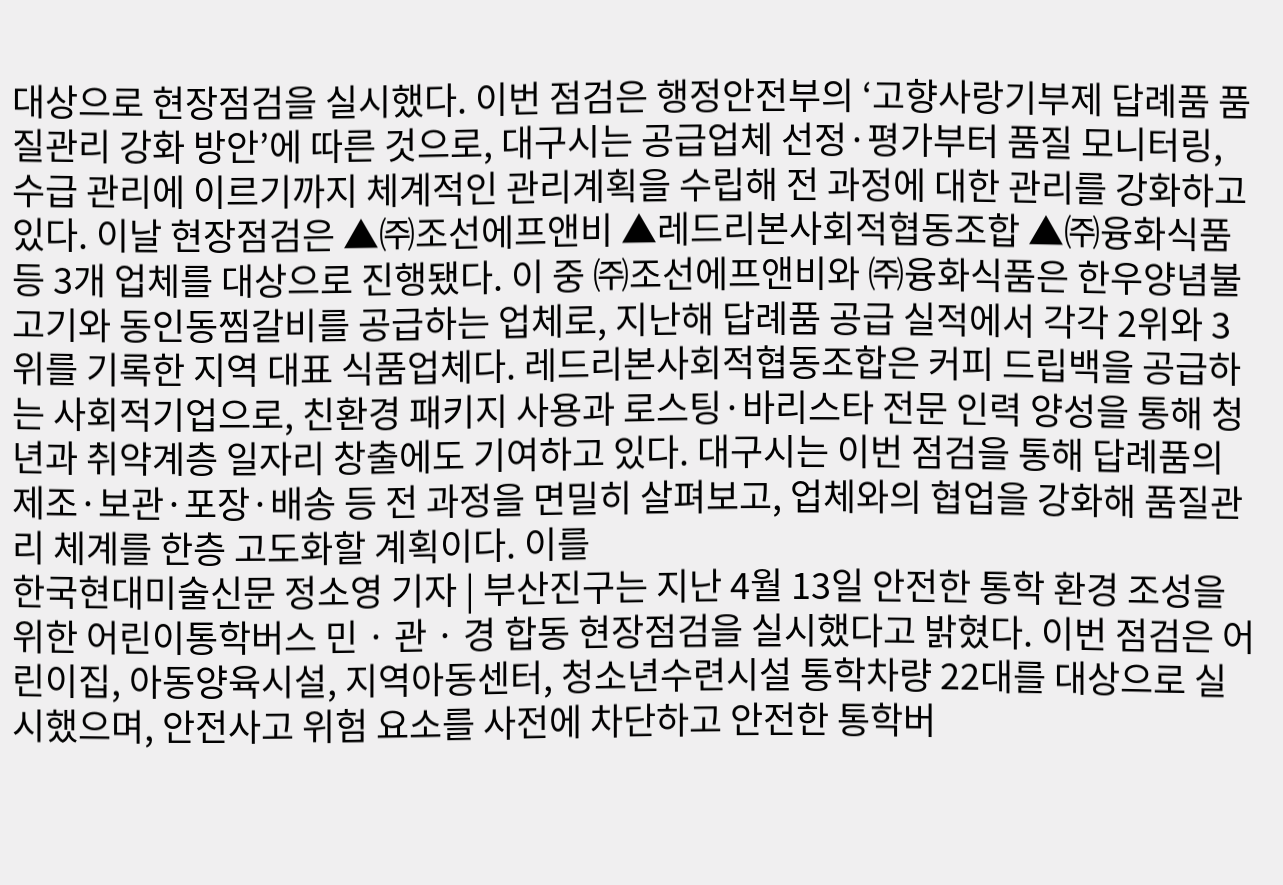대상으로 현장점검을 실시했다. 이번 점검은 행정안전부의 ‘고향사랑기부제 답례품 품질관리 강화 방안’에 따른 것으로, 대구시는 공급업체 선정·평가부터 품질 모니터링, 수급 관리에 이르기까지 체계적인 관리계획을 수립해 전 과정에 대한 관리를 강화하고 있다. 이날 현장점검은 ▲㈜조선에프앤비 ▲레드리본사회적협동조합 ▲㈜융화식품 등 3개 업체를 대상으로 진행됐다. 이 중 ㈜조선에프앤비와 ㈜융화식품은 한우양념불고기와 동인동찜갈비를 공급하는 업체로, 지난해 답례품 공급 실적에서 각각 2위와 3위를 기록한 지역 대표 식품업체다. 레드리본사회적협동조합은 커피 드립백을 공급하는 사회적기업으로, 친환경 패키지 사용과 로스팅·바리스타 전문 인력 양성을 통해 청년과 취약계층 일자리 창출에도 기여하고 있다. 대구시는 이번 점검을 통해 답례품의 제조·보관·포장·배송 등 전 과정을 면밀히 살펴보고, 업체와의 협업을 강화해 품질관리 체계를 한층 고도화할 계획이다. 이를
한국현대미술신문 정소영 기자 | 부산진구는 지난 4월 13일 안전한 통학 환경 조성을 위한 어린이통학버스 민 · 관 · 경 합동 현장점검을 실시했다고 밝혔다. 이번 점검은 어린이집, 아동양육시설, 지역아동센터, 청소년수련시설 통학차량 22대를 대상으로 실시했으며, 안전사고 위험 요소를 사전에 차단하고 안전한 통학버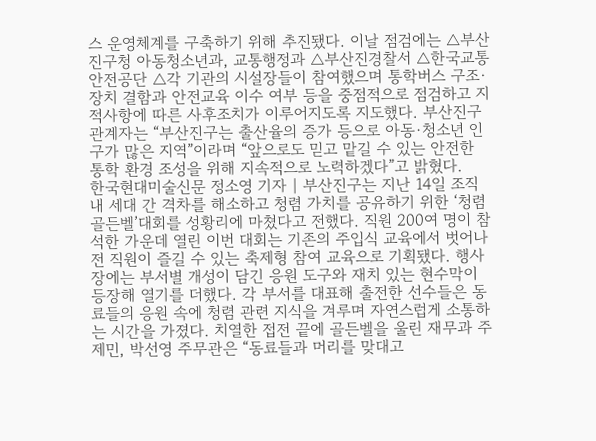스 운영체계를 구축하기 위해 추진됐다. 이날 점검에는 △부산진구청 아동청소년과, 교통행정과 △부산진경찰서 △한국교통안전공단 △각 기관의 시설장들이 참여했으며 통학버스 구조·장치 결함과 안전교육 이수 여부 등을 중점적으로 점검하고 지적사항에 따른 사후조치가 이루어지도록 지도했다. 부산진구 관계자는 “부산진구는 출산율의 증가 등으로 아동·청소년 인구가 많은 지역”이라며 “앞으로도 믿고 맡길 수 있는 안전한 통학 환경 조성을 위해 지속적으로 노력하겠다”고 밝혔다.
한국현대미술신문 정소영 기자 | 부산진구는 지난 14일 조직 내 세대 간 격차를 해소하고 청렴 가치를 공유하기 위한 ‘청렴 골든벨’대회를 성황리에 마쳤다고 전했다. 직원 200여 명이 참석한 가운데 열린 이번 대회는 기존의 주입식 교육에서 벗어나 전 직원이 즐길 수 있는 축제형 참여 교육으로 기획됐다. 행사장에는 부서별 개성이 담긴 응원 도구와 재치 있는 현수막이 등장해 열기를 더했다. 각 부서를 대표해 출전한 선수들은 동료들의 응원 속에 청렴 관련 지식을 겨루며 자연스럽게 소통하는 시간을 가졌다. 치열한 접전 끝에 골든벨을 울린 재무과 주제민, 박선영 주무관은 “동료들과 머리를 맞대고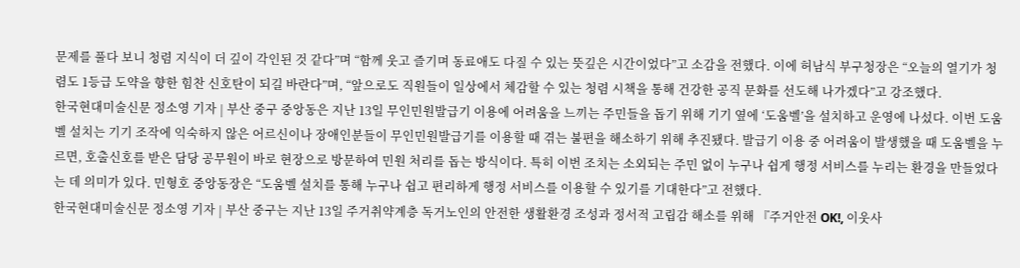문제를 풀다 보니 청렴 지식이 더 깊이 각인된 것 같다”며 “함께 웃고 즐기며 동료애도 다질 수 있는 뜻깊은 시간이었다”고 소감을 전했다. 이에 허남식 부구청장은 “오늘의 열기가 청렴도 1등급 도약을 향한 힘찬 신호탄이 되길 바란다”며, “앞으로도 직원들이 일상에서 체감할 수 있는 청렴 시책을 통해 건강한 공직 문화를 선도해 나가겠다”고 강조했다.
한국현대미술신문 정소영 기자 | 부산 중구 중앙동은 지난 13일 무인민원발급기 이용에 어려움을 느끼는 주민들을 돕기 위해 기기 옆에 ‘도움벨’을 설치하고 운영에 나섰다. 이번 도움벨 설치는 기기 조작에 익숙하지 않은 어르신이나 장애인분들이 무인민원발급기를 이용할 때 겪는 불편을 해소하기 위해 추진됐다. 발급기 이용 중 어려움이 발생했을 때 도움벨을 누르면, 호출신호를 받은 담당 공무원이 바로 현장으로 방문하여 민원 처리를 돕는 방식이다. 특히 이번 조치는 소외되는 주민 없이 누구나 쉽게 행정 서비스를 누리는 환경을 만들었다는 데 의미가 있다. 민형호 중앙동장은 “도움벨 설치를 통해 누구나 쉽고 편리하게 행정 서비스를 이용할 수 있기를 기대한다”고 전했다.
한국현대미술신문 정소영 기자 | 부산 중구는 지난 13일 주거취약계층 독거노인의 안전한 생활환경 조성과 정서적 고립감 해소를 위해 『주거안전 OK!, 이웃사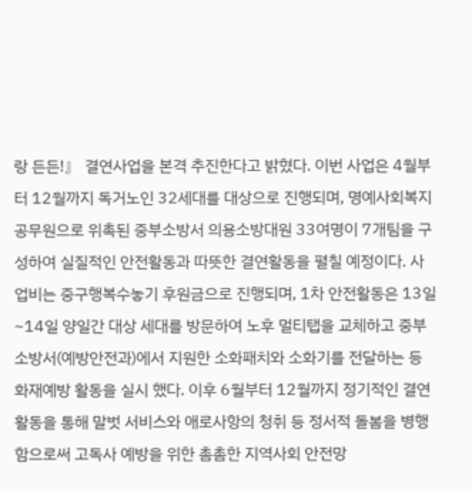랑 든든!』 결연사업을 본격 추진한다고 밝혔다. 이번 사업은 4월부터 12월까지 독거노인 32세대를 대상으로 진행되며, 명예사회복지공무원으로 위촉된 중부소방서 의용소방대원 33여명이 7개팀을 구성하여 실질적인 안전활동과 따뜻한 결연활동을 펼칠 예정이다. 사업비는 중구행복수놓기 후원금으로 진행되며, 1차 안전활동은 13일~14일 양일간 대상 세대를 방문하여 노후 멀티탭을 교체하고 중부소방서(예방안전과)에서 지원한 소화패치와 소화기를 전달하는 등 화재예방 활동을 실시 했다. 이후 6월부터 12월까지 정기적인 결연활동을 통해 말벗 서비스와 애로사항의 청취 등 정서적 돌봄을 병행함으로써 고독사 예방을 위한 촘촘한 지역사회 안전망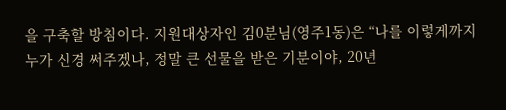을 구축할 방침이다. 지원대상자인 김0분님(영주1동)은 “나를 이렇게까지 누가 신경 써주겠나, 정말 큰 선물을 받은 기분이야, 20년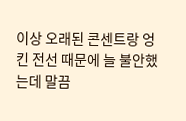이상 오래된 콘센트랑 엉킨 전선 때문에 늘 불안했는데 말끔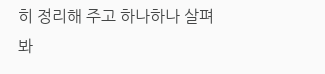히 정리해 주고 하나하나 살펴봐